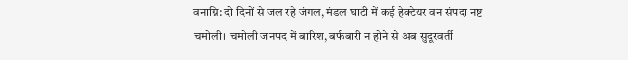वनाग्नि: दो दिनों से जल रहे जंगल, मंडल घाटी में कई हेक्टेयर वन संपदा नष्ट
चमोली। चमोली जनपद में बारिश, बर्फबारी न होने से अब सुदूरवर्ती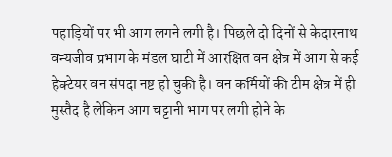पहाड़ियों पर भी आग लगने लगी है। पिछले दो दिनों से केदारनाथ वन्यजीव प्रभाग के मंडल घाटी में आरक्षित वन क्षेत्र में आग से कई हेक्टेयर वन संपदा नष्ट हो चुकी है। वन कर्मियों की टीम क्षेत्र में ही मुस्तैद है लेकिन आग चट्टानी भाग पर लगी होने के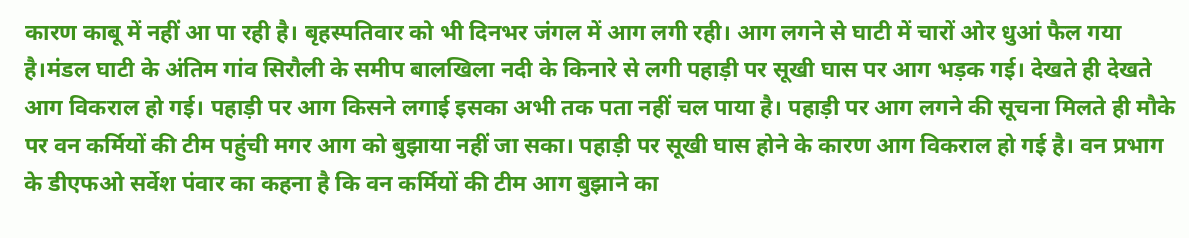कारण काबू में नहीं आ पा रही है। बृहस्पतिवार को भी दिनभर जंगल में आग लगी रही। आग लगने से घाटी में चारों ओर धुआं फैल गया है।मंडल घाटी के अंतिम गांव सिरौली के समीप बालखिला नदी के किनारे से लगी पहाड़ी पर सूखी घास पर आग भड़क गई। देखते ही देखते आग विकराल हो गई। पहाड़ी पर आग किसने लगाई इसका अभी तक पता नहीं चल पाया है। पहाड़ी पर आग लगने की सूचना मिलते ही मौके पर वन कर्मियों की टीम पहुंची मगर आग को बुझाया नहीं जा सका। पहाड़ी पर सूखी घास होने के कारण आग विकराल हो गई है। वन प्रभाग के डीएफओ सर्वेश पंवार का कहना है कि वन कर्मियों की टीम आग बुझाने का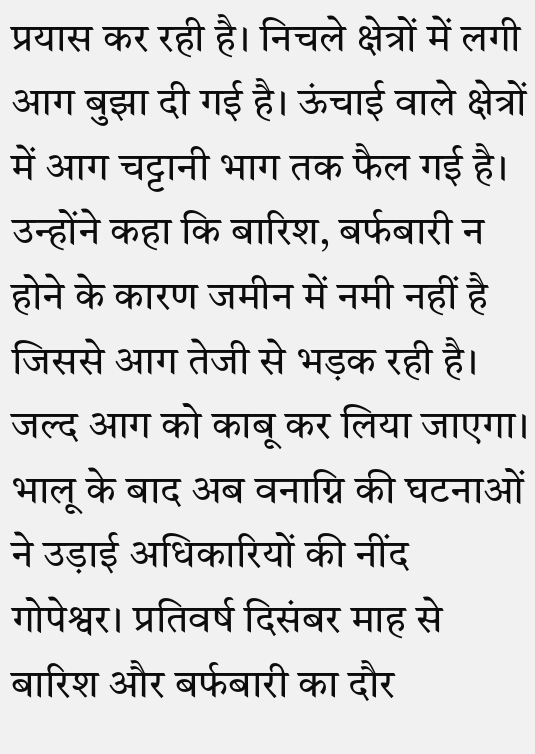प्रयास कर रही है। निचले क्षेत्रों में लगी आग बुझा दी गई है। ऊंचाई वाले क्षेत्रों में आग चट्टानी भाग तक फैल गई है। उन्होंने कहा कि बारिश, बर्फबारी न होने के कारण जमीन में नमी नहीं है जिससे आग तेजी से भड़क रही है। जल्द आग को काबू कर लिया जाएगा।
भालू के बाद अब वनाग्नि की घटनाओं ने उड़ाई अधिकारियों की नींद
गोपेश्वर। प्रतिवर्ष दिसंबर माह से बारिश और बर्फबारी का दौर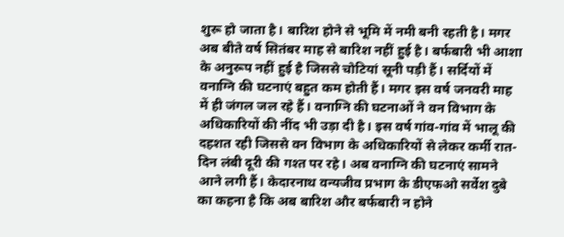शुरू हो जाता है। बारिश होने से भूमि में नमी बनी रहती है। मगर अब बीते वर्ष सितंबर माह से बारिश नहीं हुई है। बर्फबारी भी आशा के अनुरूप नहीं हुई है जिससे चोटियां सूनी पड़ी हैं। सर्दियों में वनाग्नि की घटनाएं बहुत कम होती हैं। मगर इस वर्ष जनवरी माह में ही जंगल जल रहे हैं। वनाग्नि की घटनाओं ने वन विभाग के अधिकारियों की नींद भी उड़ा दी है। इस वर्ष गांव-गांव में भालू की दहशत रही जिससे वन विभाग के अधिकारियों से लेकर कर्मी रात-दिन लंबी दूरी की गश्त पर रहे। अब वनाग्नि की घटनाएं सामने आने लगी हैं। केदारनाथ वन्यजीव प्रभाग के डीएफओ सर्वेश दुबे का कहना है कि अब बारिश और बर्फबारी न होने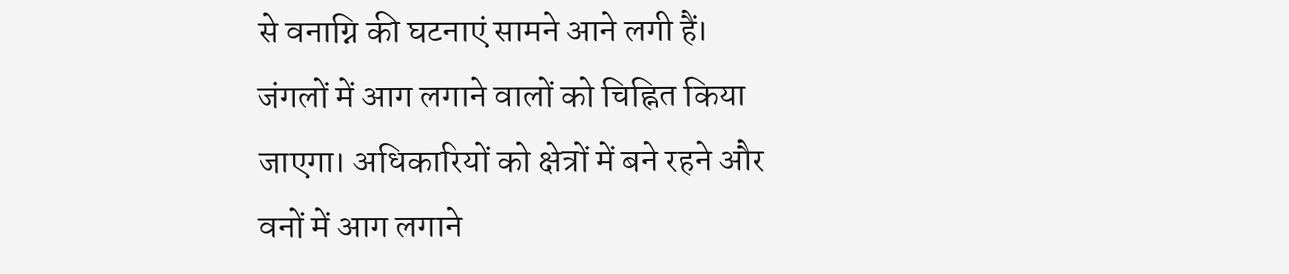से वनाग्नि की घटनाएं सामने आने लगी हैं। जंगलों में आग लगाने वालों को चिह्नित किया जाएगा। अधिकारियों को क्षेत्रों में बने रहने और वनों में आग लगाने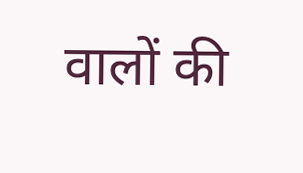वालों की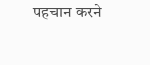पहचान करने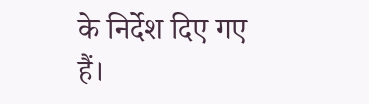के निर्देश दिए गए हैं।